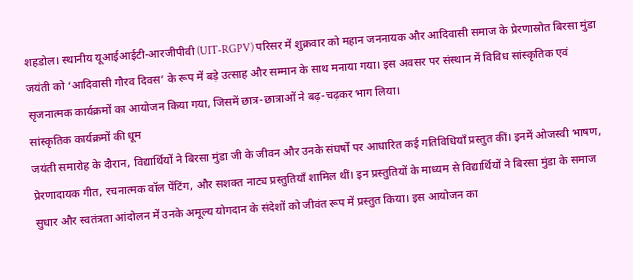शहडोल। स्थानीय यूआईआईटी-आरजीपीवी (UIT-RGPV) परिसर में शुक्रवार को महान जननायक और आदिवासी समाज के प्रेरणास्रोत बिरसा मुंडा जयंती को ‘आदिवासी गौरव दिवस’ के रूप में बड़े उत्साह और सम्मान के साथ मनाया गया। इस अवसर पर संस्थान में विविध सांस्कृतिक एवं सृजनात्मक कार्यक्रमों का आयोजन किया गया, जिसमें छात्र-छात्राओं ने बढ़-चढ़कर भाग लिया।
सांस्कृतिक कार्यक्रमों की धूम
जयंती समारोह के दौरान, विद्यार्थियों ने बिरसा मुंडा जी के जीवन और उनके संघर्षों पर आधारित कई गतिविधियाँ प्रस्तुत कीं। इनमें ओजस्वी भाषण, प्रेरणादायक गीत, रचनात्मक वॉल पेंटिंग, और सशक्त नाट्य प्रस्तुतियाँ शामिल थीं। इन प्रस्तुतियों के माध्यम से विद्यार्थियों ने बिरसा मुंडा के समाज सुधार और स्वतंत्रता आंदोलन में उनके अमूल्य योगदान के संदेशों को जीवंत रूप में प्रस्तुत किया। इस आयोजन का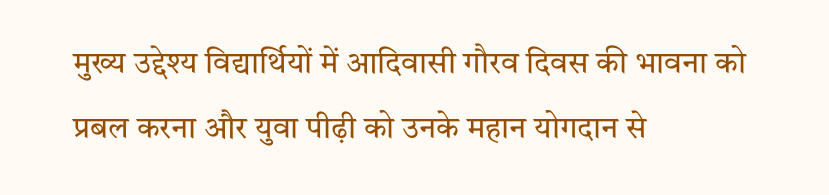मुख्य उद्देश्य विद्यार्थियों में आदिवासी गौरव दिवस की भावना को प्रबल करना और युवा पीढ़ी को उनके महान योगदान से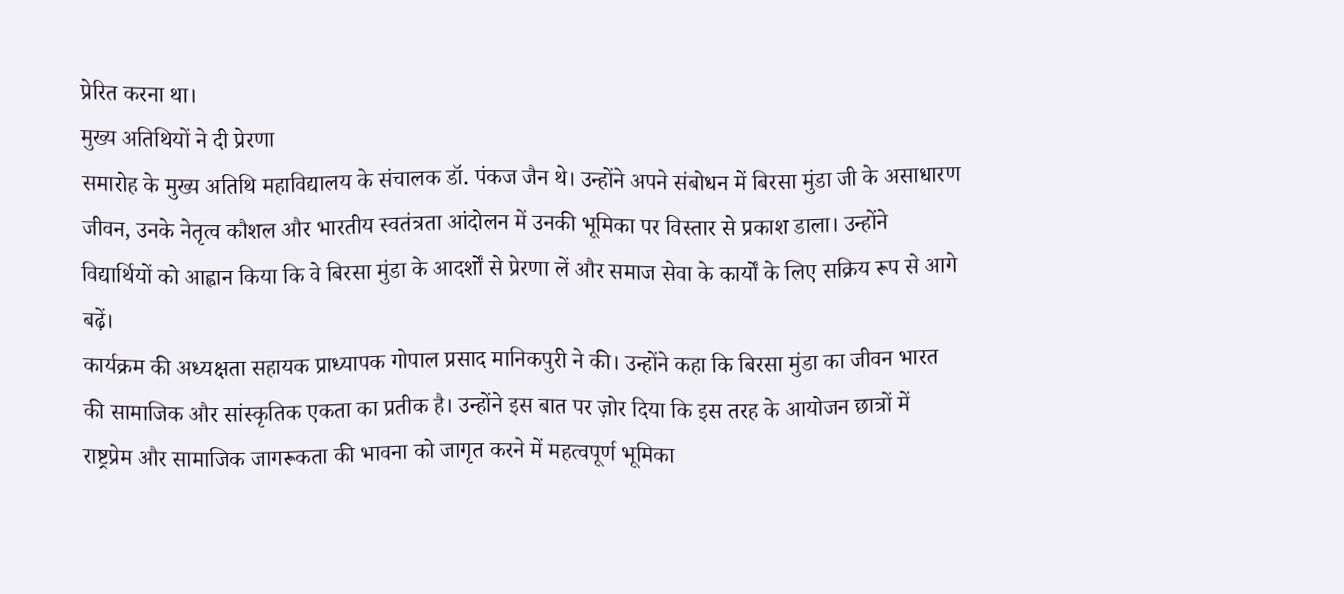प्रेरित करना था।
मुख्य अतिथियों ने दी प्रेरणा
समारोह के मुख्य अतिथि महाविद्यालय के संचालक डॉ. पंकज जैन थे। उन्होंने अपने संबोधन में बिरसा मुंडा जी के असाधारण जीवन, उनके नेतृत्व कौशल और भारतीय स्वतंत्रता आंदोलन में उनकी भूमिका पर विस्तार से प्रकाश डाला। उन्होंने विद्यार्थियों को आह्वान किया कि वे बिरसा मुंडा के आदर्शों से प्रेरणा लें और समाज सेवा के कार्यों के लिए सक्रिय रूप से आगे बढ़ें।
कार्यक्रम की अध्यक्षता सहायक प्राध्यापक गोपाल प्रसाद मानिकपुरी ने की। उन्होंने कहा कि बिरसा मुंडा का जीवन भारत की सामाजिक और सांस्कृतिक एकता का प्रतीक है। उन्होंने इस बात पर ज़ोर दिया कि इस तरह के आयोजन छात्रों में राष्ट्रप्रेम और सामाजिक जागरूकता की भावना को जागृत करने में महत्वपूर्ण भूमिका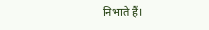निभाते हैं।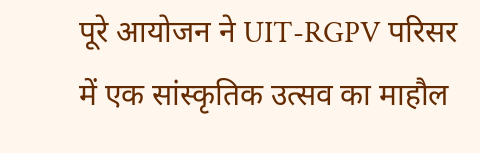पूरे आयोजन ने UIT-RGPV परिसर में एक सांस्कृतिक उत्सव का माहौल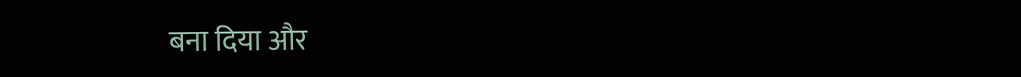बना दिया और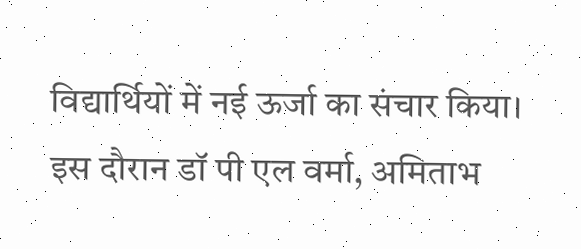विद्यार्थियों में नई ऊर्जा का संचार किया। इस दौरान डॉ पी एल वर्मा, अमिताभ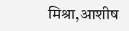मिश्रा,आशीष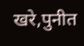खरे,पुनीत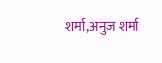शर्मा,अनुज शर्मा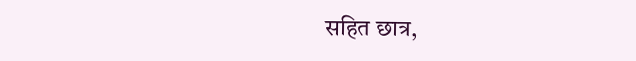सहित छात्र,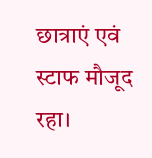छात्राएं एवं स्टाफ मौजूद रहा।